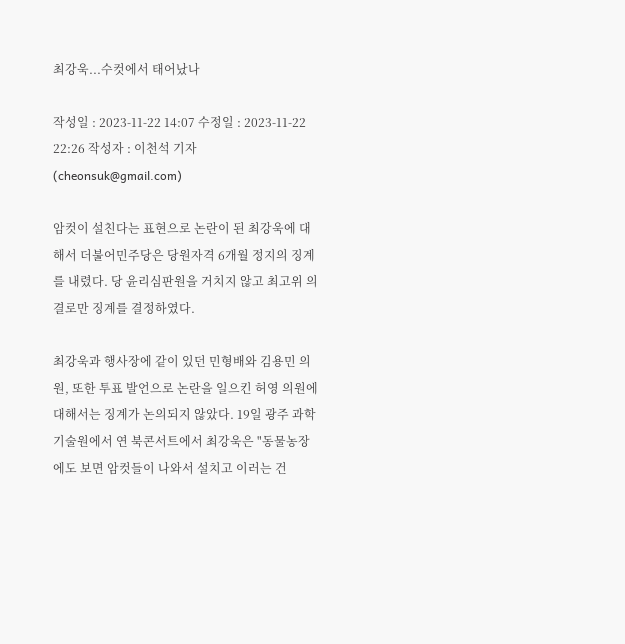최강욱...수컷에서 태어났나

작성일 : 2023-11-22 14:07 수정일 : 2023-11-22 22:26 작성자 : 이천석 기자 (cheonsuk@gmail.com)

암컷이 설친다는 표현으로 논란이 된 최강욱에 대해서 더불어민주당은 당원자격 6개월 정지의 징계를 내렸다. 당 윤리심판원을 거치지 않고 최고위 의결로만 징계를 결정하였다.

최강욱과 행사장에 같이 있던 민형배와 김용민 의원, 또한 투표 발언으로 논란을 일으킨 허영 의원에 대해서는 징계가 논의되지 않았다. 19일 광주 과학기술원에서 연 북콘서트에서 최강욱은 "동물농장에도 보면 암컷들이 나와서 설치고 이러는 건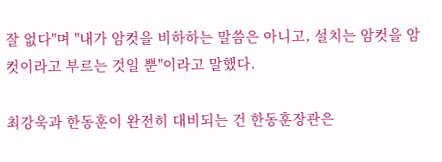잘 없다"며 "내가 암컷을 비하하는 말씀은 아니고, 설치는 암컷을 암컷이라고 부르는 것일 뿐"이라고 말했다.

최강욱과 한동훈이 완전히 대비되는 건 한동훈장관은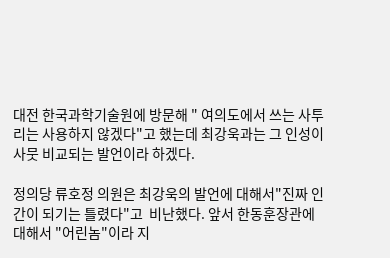대전 한국과학기술원에 방문해 " 여의도에서 쓰는 사투리는 사용하지 않겠다"고 했는데 최강욱과는 그 인성이 사뭇 비교되는 발언이라 하겠다.

정의당 류호정 의원은 최강욱의 발언에 대해서"진짜 인간이 되기는 틀렸다"고  비난했다. 앞서 한동훈장관에 대해서 "어린놈"이라 지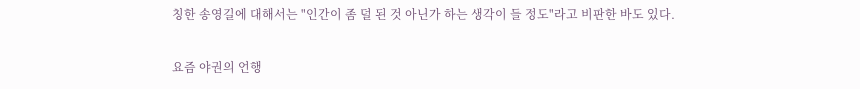칭한 송영길에 대해서는 "인간이 좀 덜 된 것 아닌가 하는 생각이 들 정도"라고 비판한 바도 있다.

요즘 야권의 언행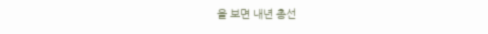을 보면 내년 총선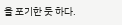을 포기한 듯 하다.